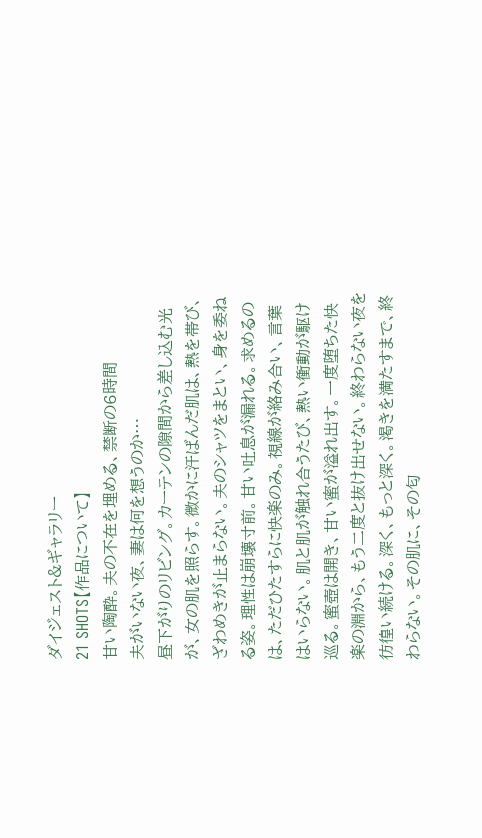ダイジェスト&ギャラリー
21 SHOTS【作品について】
甘い陶酔。夫の不在を埋める、禁断の6時間
夫がいない夜、妻は何を想うのか…
昼下がりのリビング。カーテンの隙間から差し込む光が、女の肌を照らす。微かに汗ばんだ肌は、熱を帯び、ざわめきが止まらない。夫のシャツをまとい、身を委ねる姿。理性は崩壊寸前。甘い吐息が漏れる。求めるのは、ただひたすらに快楽のみ。視線が絡み合い、言葉はいらない。肌と肌が触れ合うたび、熱い衝動が駆け巡る。蜜壺は開き、甘い蜜が溢れ出す。一度堕ちた快楽の淵から、もう二度と抜け出せない。終わらない夜を彷徨い続ける。深く、もっと深く。渇きを満たすまで、終わらない。その肌に、その匂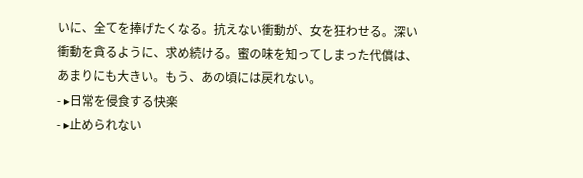いに、全てを捧げたくなる。抗えない衝動が、女を狂わせる。深い衝動を貪るように、求め続ける。蜜の味を知ってしまった代償は、あまりにも大きい。もう、あの頃には戻れない。
- ▸日常を侵食する快楽
- ▸止められない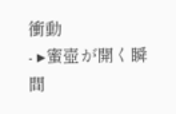衝動
- ▸蜜壺が開く瞬間